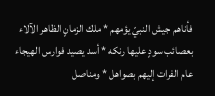فأناهم جيش النبيّ يؤمهم * ملك الزمانٍ الظاهر الآلاء
بعصائب سودٍ عليها رنكه * أسد يصيد فوارس الهيجاء
عام الفرات إليهم بصواهل * ومناصل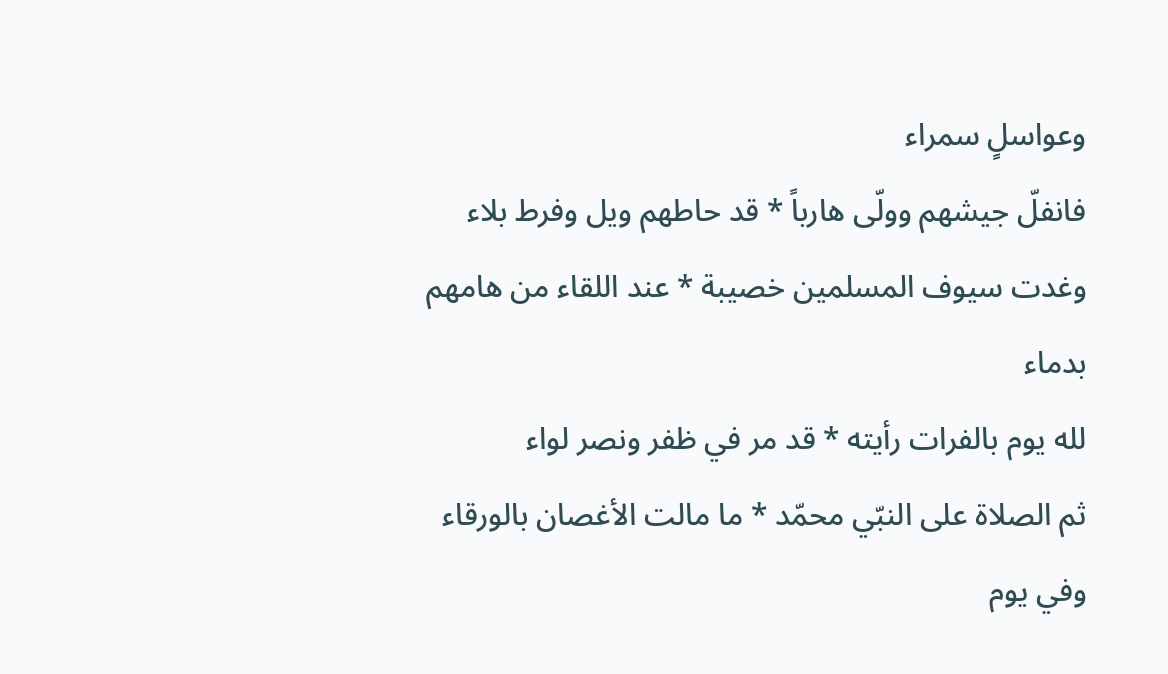وعواسلٍ سمراء
فانفلّ جيشهم وولّى هارباً * قد حاطهم ويل وفرط بلاء
وغدت سيوف المسلمين خصيبة * عند اللقاء من هامهم بدماء
لله يوم بالفرات رأيته * قد مر في ظفر ونصر لواء
ثم الصلاة على النبّي محمّد * ما مالت الأغصان بالورقاء
وفي يوم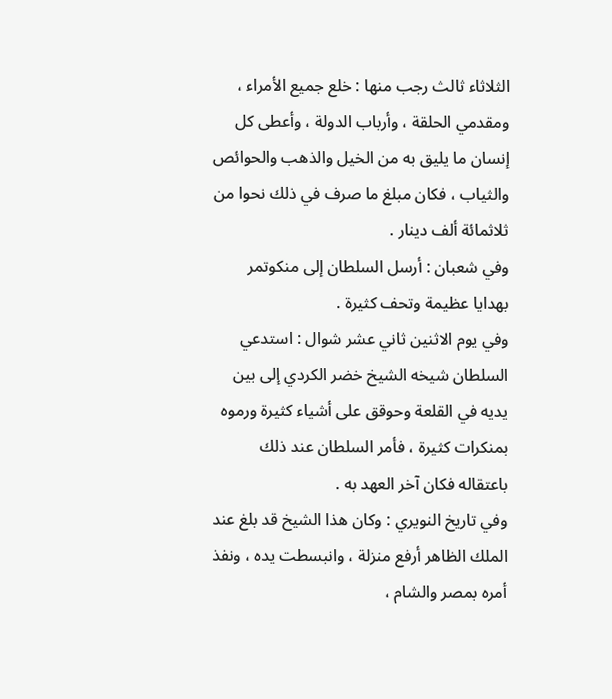الثلاثاء ثالث رجب منها : خلع جميع الأمراء ، ومقدمي الحلقة ، وأرباب الدولة ، وأعطى كل إنسان ما يليق به من الخيل والذهب والحوائص والثياب ، فكان مبلغ ما صرف في ذلك نحوا من ثلاثمائة ألف دينار .
وفي شعبان : أرسل السلطان إلى منكوتمر بهدايا عظيمة وتحف كثيرة .
وفي يوم الاثنين ثاني عشر شوال : استدعي السلطان شيخه الشيخ خضر الكردي إلى بين يديه في القلعة وحوقق على أشياء كثيرة ورموه بمنكرات كثيرة ، فأمر السلطان عند ذلك باعتقاله فكان آخر العهد به .
وفي تاريخ النويري : وكان هذا الشيخ قد بلغ عند الملك الظاهر أرفع منزلة ، وانبسطت يده ، ونفذ أمره بمصر والشام ،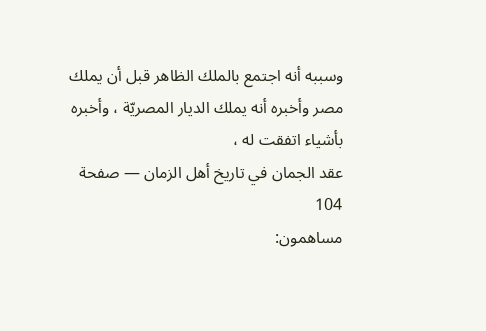وسببه أنه اجتمع بالملك الظاهر قبل أن يملك مصر وأخبره أنه يملك الديار المصريّة ، وأخبره بأشياء اتفقت له ،
عقد الجمان في تاريخ أهل الزمان — صفحة 104
مساهمون: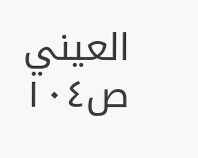العيني
ص١٠٤